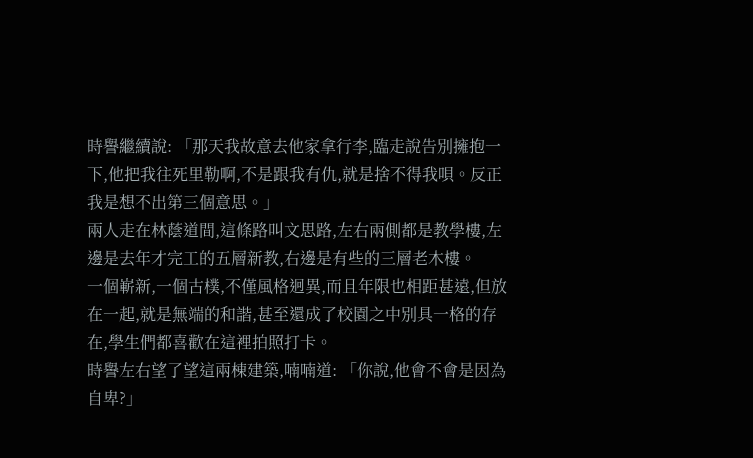時譽繼續說: 「那天我故意去他家拿行李,臨走說告別擁抱一下,他把我往死里勒啊,不是跟我有仇,就是捨不得我唄。反正我是想不出第三個意思。」
兩人走在林蔭道間,這條路叫文思路,左右兩側都是教學樓,左邊是去年才完工的五層新教,右邊是有些的三層老木樓。
一個嶄新,一個古樸,不僅風格迥異,而且年限也相距甚遠,但放在一起,就是無端的和諧,甚至還成了校園之中別具一格的存在,學生們都喜歡在這裡拍照打卡。
時譽左右望了望這兩棟建築,喃喃道: 「你說,他會不會是因為自卑?」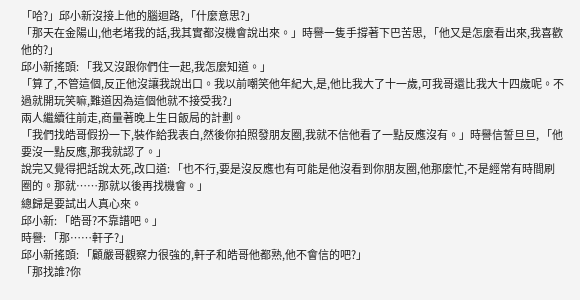「哈?」邱小新沒接上他的腦迴路, 「什麼意思?」
「那天在金陽山,他老堵我的話,我其實都沒機會說出來。」時譽一隻手撐著下巴苦思, 「他又是怎麼看出來,我喜歡他的?」
邱小新搖頭: 「我又沒跟你們住一起,我怎麼知道。」
「算了,不管這個,反正他沒讓我說出口。我以前嘲笑他年紀大,是,他比我大了十一歲,可我哥還比我大十四歲呢。不過就開玩笑嘛,難道因為這個他就不接受我?」
兩人繼續往前走,商量著晚上生日飯局的計劃。
「我們找皓哥假扮一下,裝作給我表白,然後你拍照發朋友圈,我就不信他看了一點反應沒有。」時譽信誓旦旦, 「他要沒一點反應,那我就認了。」
說完又覺得把話說太死,改口道: 「也不行,要是沒反應也有可能是他沒看到你朋友圈,他那麼忙,不是經常有時間刷圈的。那就……那就以後再找機會。」
總歸是要試出人真心來。
邱小新: 「皓哥?不靠譜吧。」
時譽: 「那……軒子?」
邱小新搖頭: 「顧嚴哥觀察力很強的,軒子和皓哥他都熟,他不會信的吧?」
「那找誰?你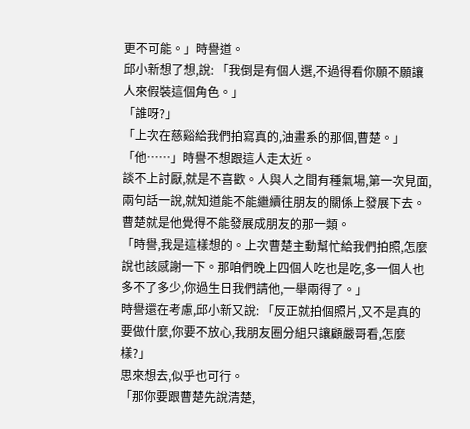更不可能。」時譽道。
邱小新想了想,說: 「我倒是有個人選,不過得看你願不願讓人來假裝這個角色。」
「誰呀?」
「上次在慈谿給我們拍寫真的,油畫系的那個,曹楚。」
「他……」時譽不想跟這人走太近。
談不上討厭,就是不喜歡。人與人之間有種氣場,第一次見面,兩句話一說,就知道能不能繼續往朋友的關係上發展下去。
曹楚就是他覺得不能發展成朋友的那一類。
「時譽,我是這樣想的。上次曹楚主動幫忙給我們拍照,怎麼說也該感謝一下。那咱們晚上四個人吃也是吃,多一個人也多不了多少,你過生日我們請他,一舉兩得了。」
時譽還在考慮,邱小新又說: 「反正就拍個照片,又不是真的要做什麼,你要不放心,我朋友圈分組只讓顧嚴哥看,怎麼樣?」
思來想去,似乎也可行。
「那你要跟曹楚先說清楚,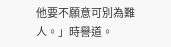他要不願意可別為難人。」時譽道。